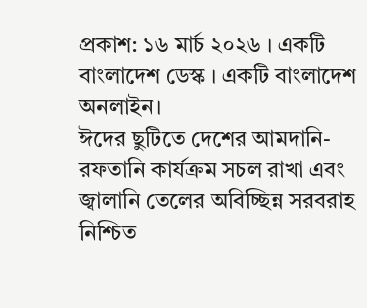প্রকাশ: ১৬ মার্চ ২০২৬ । একটি বাংলাদেশ ডেস্ক । একটি বাংলাদেশ অনলাইন।
ঈদের ছুটিতে দেশের আমদানি-রফতানি কার্যক্রম সচল রাখা এবং জ্বালানি তেলের অবিচ্ছিন্ন সরবরাহ নিশ্চিত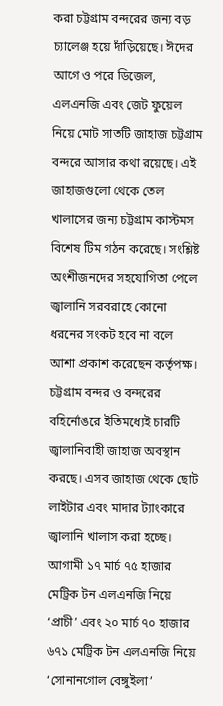করা চট্টগ্রাম বন্দরের জন্য বড় চ্যালেঞ্জ হয়ে দাঁড়িয়েছে। ঈদের আগে ও পরে ডিজেল, এলএনজি এবং জেট ফুয়েল নিয়ে মোট সাতটি জাহাজ চট্টগ্রাম বন্দরে আসার কথা রয়েছে। এই জাহাজগুলো থেকে তেল খালাসের জন্য চট্টগ্রাম কাস্টমস বিশেষ টিম গঠন করেছে। সংশ্লিষ্ট অংশীজনদের সহযোগিতা পেলে জ্বালানি সরবরাহে কোনো ধরনের সংকট হবে না বলে আশা প্রকাশ করেছেন কর্তৃপক্ষ।
চট্টগ্রাম বন্দর ও বন্দরের বহির্নোঙরে ইতিমধ্যেই চারটি জ্বালানিবাহী জাহাজ অবস্থান করছে। এসব জাহাজ থেকে ছোট লাইটার এবং মাদার ট্যাংকারে জ্বালানি খালাস করা হচ্ছে। আগামী ১৭ মার্চ ৭৫ হাজার মেট্রিক টন এলএনজি নিয়ে ‘প্রাচী’ এবং ২০ মার্চ ৭০ হাজার ৬৭১ মেট্রিক টন এলএনজি নিয়ে ‘সোনানগোল বেঙ্গুইলা’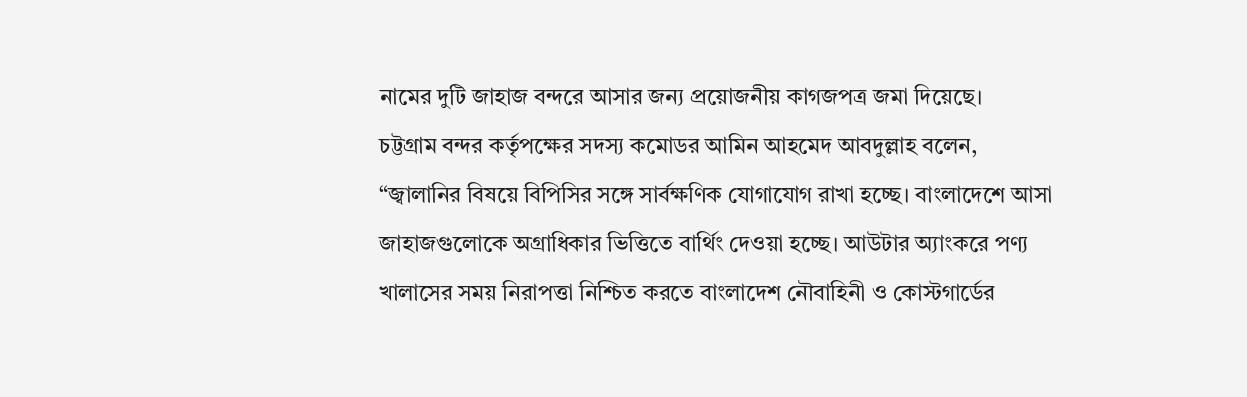নামের দুটি জাহাজ বন্দরে আসার জন্য প্রয়োজনীয় কাগজপত্র জমা দিয়েছে।
চট্টগ্রাম বন্দর কর্তৃপক্ষের সদস্য কমোডর আমিন আহমেদ আবদুল্লাহ বলেন, “জ্বালানির বিষয়ে বিপিসির সঙ্গে সার্বক্ষণিক যোগাযোগ রাখা হচ্ছে। বাংলাদেশে আসা জাহাজগুলোকে অগ্রাধিকার ভিত্তিতে বার্থিং দেওয়া হচ্ছে। আউটার অ্যাংকরে পণ্য খালাসের সময় নিরাপত্তা নিশ্চিত করতে বাংলাদেশ নৌবাহিনী ও কোস্টগার্ডের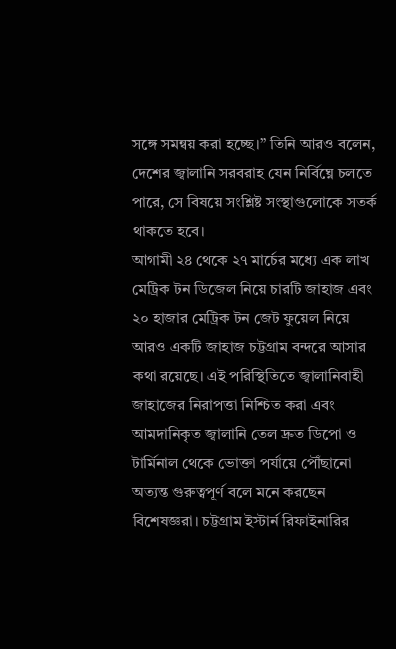সঙ্গে সমন্বয় করা হচ্ছে।” তিনি আরও বলেন, দেশের জ্বালানি সরবরাহ যেন নির্বিঘ্নে চলতে পারে, সে বিষয়ে সংশ্লিষ্ট সংস্থাগুলোকে সতর্ক থাকতে হবে।
আগামী ২৪ থেকে ২৭ মার্চের মধ্যে এক লাখ মেট্রিক টন ডিজেল নিয়ে চারটি জাহাজ এবং ২০ হাজার মেট্রিক টন জেট ফুয়েল নিয়ে আরও একটি জাহাজ চট্টগ্রাম বন্দরে আসার কথা রয়েছে। এই পরিস্থিতিতে জ্বালানিবাহী জাহাজের নিরাপত্তা নিশ্চিত করা এবং আমদানিকৃত জ্বালানি তেল দ্রুত ডিপো ও টার্মিনাল থেকে ভোক্তা পর্যায়ে পৌঁছানো অত্যন্ত গুরুত্বপূর্ণ বলে মনে করছেন বিশেষজ্ঞরা। চট্টগ্রাম ইস্টার্ন রিফাইনারির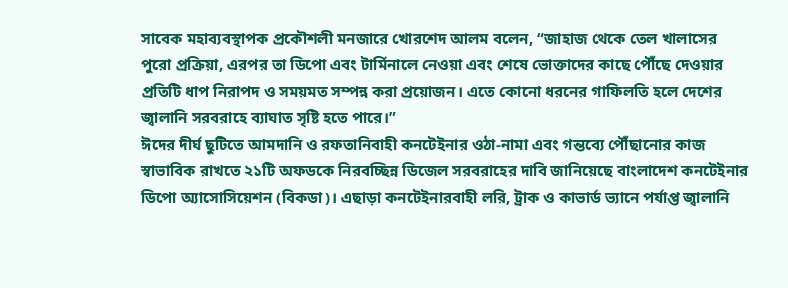সাবেক মহাব্যবস্থাপক প্রকৌশলী মনজারে খোরশেদ আলম বলেন, “জাহাজ থেকে তেল খালাসের পুরো প্রক্রিয়া, এরপর তা ডিপো এবং টার্মিনালে নেওয়া এবং শেষে ভোক্তাদের কাছে পৌঁছে দেওয়ার প্রতিটি ধাপ নিরাপদ ও সময়মত সম্পন্ন করা প্রয়োজন। এতে কোনো ধরনের গাফিলতি হলে দেশের জ্বালানি সরবরাহে ব্যাঘাত সৃষ্টি হতে পারে।”
ঈদের দীর্ঘ ছুটিতে আমদানি ও রফতানিবাহী কনটেইনার ওঠা-নামা এবং গন্তব্যে পৌঁছানোর কাজ স্বাভাবিক রাখতে ২১টি অফডকে নিরবচ্ছিন্ন ডিজেল সরবরাহের দাবি জানিয়েছে বাংলাদেশ কনটেইনার ডিপো অ্যাসোসিয়েশন (বিকডা)। এছাড়া কনটেইনারবাহী লরি, ট্রাক ও কাভার্ড ভ্যানে পর্যাপ্ত জ্বালানি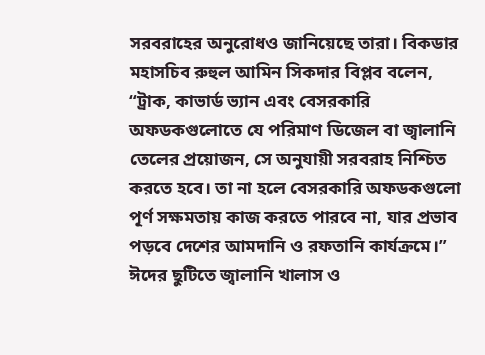সরবরাহের অনুরোধও জানিয়েছে তারা। বিকডার মহাসচিব রুহুল আমিন সিকদার বিপ্লব বলেন, “ট্রাক, কাভার্ড ভ্যান এবং বেসরকারি অফডকগুলোতে যে পরিমাণ ডিজেল বা জ্বালানি তেলের প্রয়োজন, সে অনুযায়ী সরবরাহ নিশ্চিত করতে হবে। তা না হলে বেসরকারি অফডকগুলো পূর্ণ সক্ষমতায় কাজ করতে পারবে না, যার প্রভাব পড়বে দেশের আমদানি ও রফতানি কার্যক্রমে।”
ঈদের ছুটিতে জ্বালানি খালাস ও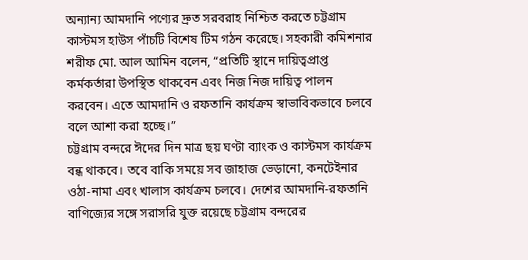অন্যান্য আমদানি পণ্যের দ্রুত সরবরাহ নিশ্চিত করতে চট্টগ্রাম কাস্টমস হাউস পাঁচটি বিশেষ টিম গঠন করেছে। সহকারী কমিশনার শরীফ মো. আল আমিন বলেন, “প্রতিটি স্থানে দায়িত্বপ্রাপ্ত কর্মকর্তারা উপস্থিত থাকবেন এবং নিজ নিজ দায়িত্ব পালন করবেন। এতে আমদানি ও রফতানি কার্যক্রম স্বাভাবিকভাবে চলবে বলে আশা করা হচ্ছে।”
চট্টগ্রাম বন্দরে ঈদের দিন মাত্র ছয় ঘণ্টা ব্যাংক ও কাস্টমস কার্যক্রম বন্ধ থাকবে। তবে বাকি সময়ে সব জাহাজ ভেড়ানো, কনটেইনার ওঠা-নামা এবং খালাস কার্যক্রম চলবে। দেশের আমদানি-রফতানি বাণিজ্যের সঙ্গে সরাসরি যুক্ত রয়েছে চট্টগ্রাম বন্দরের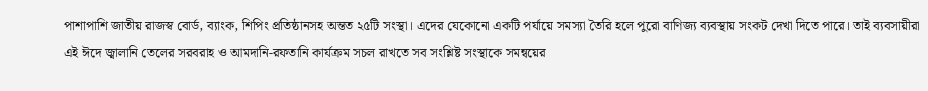পাশাপাশি জাতীয় রাজস্ব বোর্ড, ব্যাংক, শিপিং প্রতিষ্ঠানসহ অন্তত ২৫টি সংস্থা। এদের যেকোনো একটি পর্যায়ে সমস্যা তৈরি হলে পুরো বাণিজ্য ব্যবস্থায় সংকট দেখা দিতে পারে। তাই ব্যবসায়ীরা এই ঈদে জ্বালানি তেলের সরবরাহ ও আমদানি-রফতানি কার্যক্রম সচল রাখতে সব সংশ্লিষ্ট সংস্থাকে সমন্বয়ের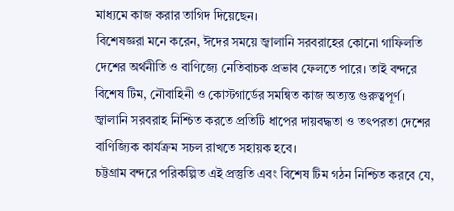মাধ্যমে কাজ করার তাগিদ দিয়েছেন।
বিশেষজ্ঞরা মনে করেন, ঈদের সময়ে জ্বালানি সরবরাহের কোনো গাফিলতি দেশের অর্থনীতি ও বাণিজ্যে নেতিবাচক প্রভাব ফেলতে পারে। তাই বন্দরে বিশেষ টিম, নৌবাহিনী ও কোস্টগার্ডের সমন্বিত কাজ অত্যন্ত গুরুত্বপূর্ণ। জ্বালানি সরবরাহ নিশ্চিত করতে প্রতিটি ধাপের দায়বদ্ধতা ও তৎপরতা দেশের বাণিজ্যিক কার্যক্রম সচল রাখতে সহায়ক হবে।
চট্টগ্রাম বন্দরে পরিকল্পিত এই প্রস্তুতি এবং বিশেষ টিম গঠন নিশ্চিত করবে যে,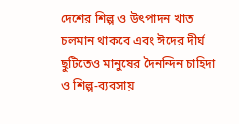দেশের শিল্প ও উৎপাদন খাত চলমান থাকবে এবং ঈদের দীর্ঘ ছুটিতেও মানুষের দৈনন্দিন চাহিদা ও শিল্প-ব্যবসায়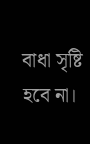বাধা সৃষ্টি হবে না।